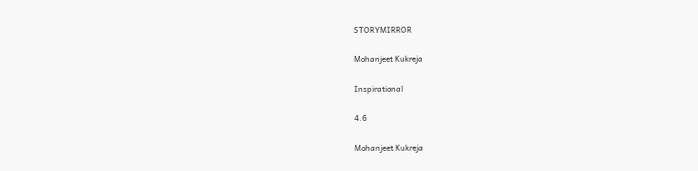STORYMIRROR

Mohanjeet Kukreja

Inspirational

4.6

Mohanjeet Kukreja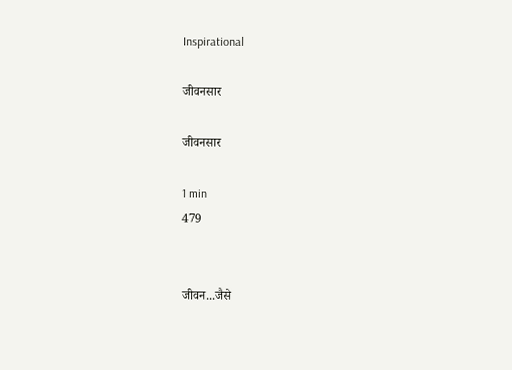Inspirational

जीवनसार

जीवनसार

1 min
479


जीवन...जैसे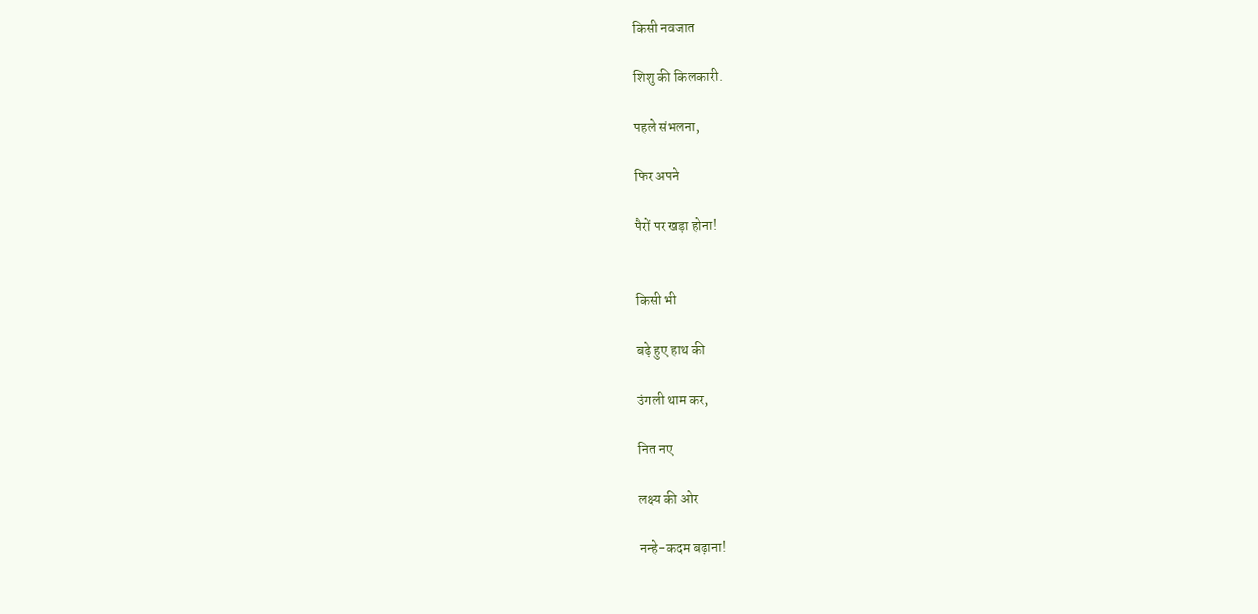किसी नवजात

शिशु की किलकारी.

पहले संभलना,

फिर अपने

पैरों पर खड़ा होना!


किसी भी

बढ़े हुए हाथ की

उंगली थाम कर,

नित नए

लक्ष्य की ओर

नन्हे-कदम बढ़ाना!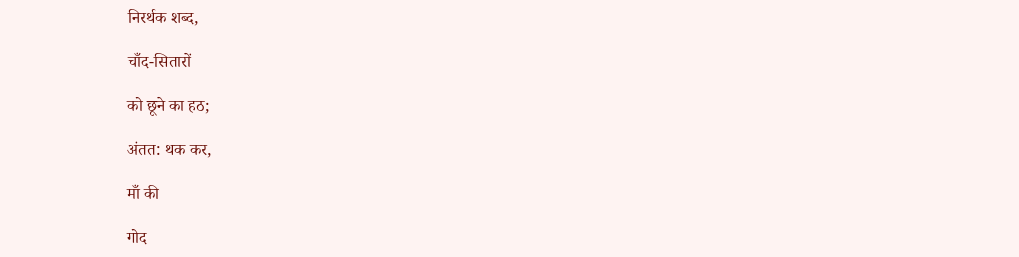निरर्थक शब्द,

चाँद-सितारों

को छूने का हठ;

अंतत: थक कर,

माँ की

गोद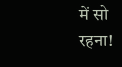में सो रहना!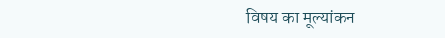विषय का मूल्यांकन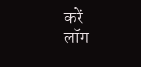करें
लॉग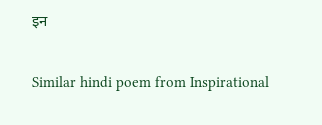इन

Similar hindi poem from Inspirational